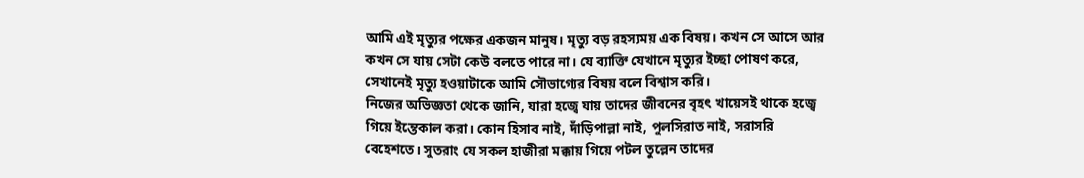আমি এই মৃত্যুর পক্ষের একজন মানুষ। মৃত্যু বড় রহস্যময় এক বিষয়। কখন সে আসে আর কখন সে যায় সেটা কেউ বলতে পারে না। যে ব্যাক্তি যেখানে মৃত্যুর ইচ্ছা পোষণ করে, সেখানেই মৃত্যু হওয়াটাকে আমি সৌভাগ্যের বিষয় বলে বিশ্বাস করি।
নিজের অভিজ্ঞতা থেকে জানি, যারা হজ্বে যায় তাদের জীবনের বৃহৎ খায়েসই থাকে হজ্বে গিয়ে ইন্তেকাল করা। কোন হিসাব নাই, দাঁড়িপাল্লা নাই, পুলসিরাত নাই, সরাসরি বেহেশতে। সুতরাং যে সকল হাজীরা মক্কায় গিয়ে পটল তুল্লেন তাদের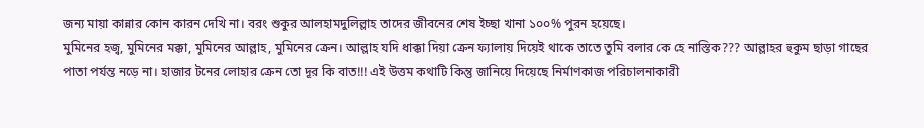জন্য মায়া কান্নার কোন কারন দেখি না। বরং শুকুর আলহামদুলিল্লাহ তাদের জীবনের শেষ ইচ্ছা খানা ১০০% পুরন হয়েছে।
মুমিনের হজ্ব, মুমিনের মক্কা, মুমিনের আল্লাহ, মুমিনের ক্রেন। আল্লাহ যদি ধাক্কা দিয়া ক্রেন ফ্যালায় দিয়েই থাকে তাতে তুমি বলার কে হে নাস্তিক??? আল্লাহর হুকুম ছাড়া গাছের পাতা পর্যন্ত নড়ে না। হাজার টনের লোহার ক্রেন তো দূর কি বাত!!! এই উত্তম কথাটি কিন্তু জানিয়ে দিয়েছে নির্মাণকাজ পরিচালনাকারী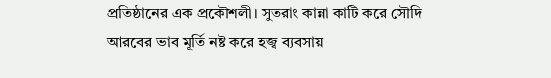প্রতিষ্ঠানের এক প্রকৌশলী। সুতরাং কান্না কাটি করে সৌদি আরবের ভাব মূর্তি নষ্ট করে হজ্ব ব্যবসায়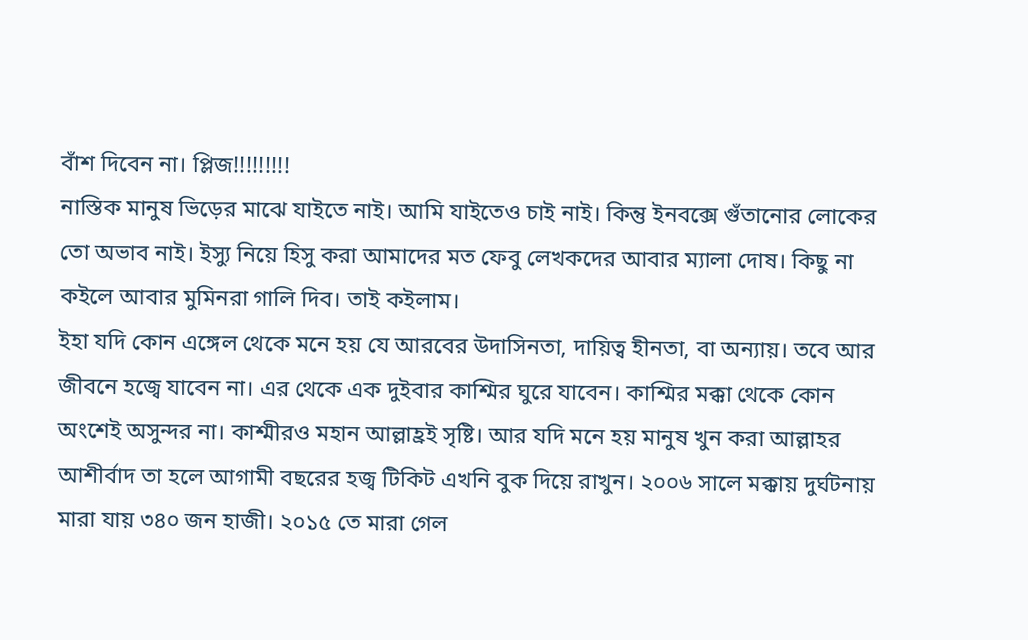বাঁশ দিবেন না। প্লিজ!!!!!!!!!
নাস্তিক মানুষ ভিড়ের মাঝে যাইতে নাই। আমি যাইতেও চাই নাই। কিন্তু ইনবক্সে গুঁতানোর লোকের তো অভাব নাই। ইস্যু নিয়ে হিসু করা আমাদের মত ফেবু লেখকদের আবার ম্যালা দোষ। কিছু না কইলে আবার মুমিনরা গালি দিব। তাই কইলাম।
ইহা যদি কোন এঙ্গেল থেকে মনে হয় যে আরবের উদাসিনতা, দায়িত্ব হীনতা, বা অন্যায়। তবে আর জীবনে হজ্বে যাবেন না। এর থেকে এক দুইবার কাশ্মির ঘুরে যাবেন। কাশ্মির মক্কা থেকে কোন অংশেই অসুন্দর না। কাশ্মীরও মহান আল্লাহ্রই সৃষ্টি। আর যদি মনে হয় মানুষ খুন করা আল্লাহর আশীর্বাদ তা হলে আগামী বছরের হজ্ব টিকিট এখনি বুক দিয়ে রাখুন। ২০০৬ সালে মক্কায় দুর্ঘটনায় মারা যায় ৩৪০ জন হাজী। ২০১৫ তে মারা গেল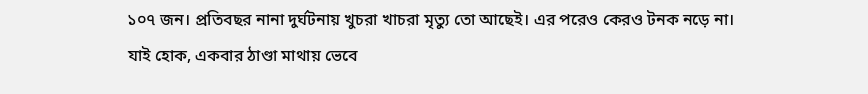১০৭ জন। প্রতিবছর নানা দুর্ঘটনায় খুচরা খাচরা মৃত্যু তো আছেই। এর পরেও কেরও টনক নড়ে না।
যাই হোক, একবার ঠাণ্ডা মাথায় ভেবে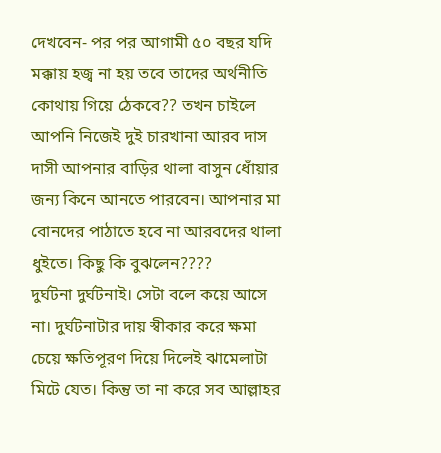দেখবেন- পর পর আগামী ৫০ বছর যদি মক্কায় হজ্ব না হয় তবে তাদের অর্থনীতি কোথায় গিয়ে ঠেকবে?? তখন চাইলে আপনি নিজেই দুই চারখানা আরব দাস দাসী আপনার বাড়ির থালা বাসুন ধোঁয়ার জন্য কিনে আনতে পারবেন। আপনার মা বোনদের পাঠাতে হবে না আরবদের থালা ধুইতে। কিছু কি বুঝলেন????
দুর্ঘটনা দুর্ঘটনাই। সেটা বলে কয়ে আসে না। দুর্ঘটনাটার দায় স্বীকার করে ক্ষমা চেয়ে ক্ষতিপূরণ দিয়ে দিলেই ঝামেলাটা মিটে যেত। কিন্তু তা না করে সব আল্লাহর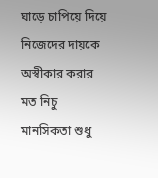ঘাড়ে চাপিয়ে দিয়ে নিজেদের দায়কে অস্বীকার করার মত নিচু মানসিকতা শুধু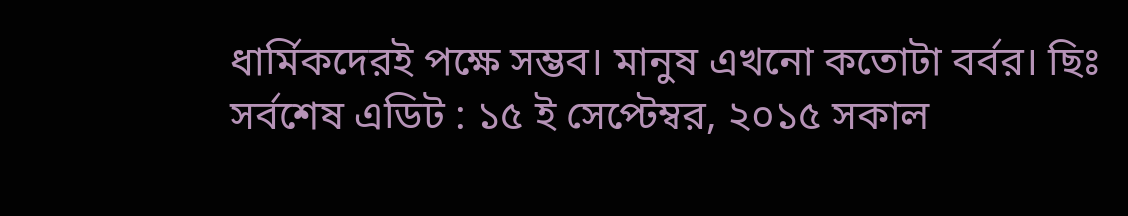ধার্মিকদেরই পক্ষে সম্ভব। মানুষ এখনো কতোটা বর্বর। ছিঃ
সর্বশেষ এডিট : ১৫ ই সেপ্টেম্বর, ২০১৫ সকাল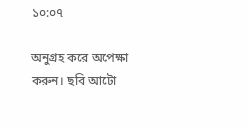১০:০৭

অনুগ্রহ করে অপেক্ষা করুন। ছবি আটো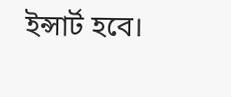ইন্সার্ট হবে।